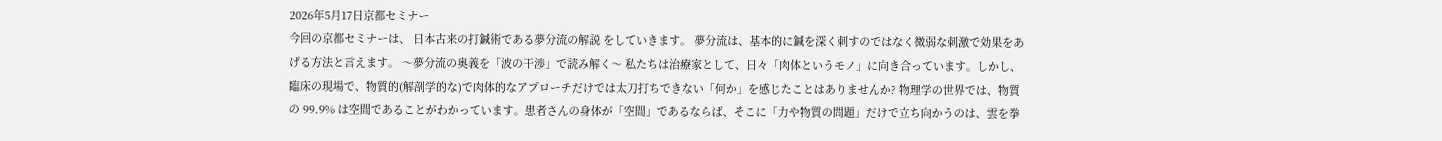2026年5月17日京都セミナー
今回の京都セミナーは、 日本古来の打鍼術である夢分流の解説 をしていきます。 夢分流は、基本的に鍼を深く刺すのではなく微弱な刺激で効果をあげる方法と言えます。 〜夢分流の奥義を「波の干渉」で読み解く〜 私たちは治療家として、日々「肉体というモノ」に向き合っています。しかし、臨床の現場で、物質的(解剖学的な)で肉体的なアプローチだけでは太刀打ちできない「何か」を感じたことはありませんか? 物理学の世界では、物質の 99.9% は空間であることがわかっています。患者さんの身体が「空間」であるならば、そこに「力や物質の問題」だけで立ち向かうのは、雲を拳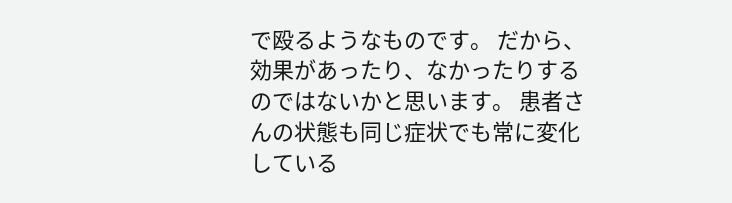で殴るようなものです。 だから、効果があったり、なかったりするのではないかと思います。 患者さんの状態も同じ症状でも常に変化している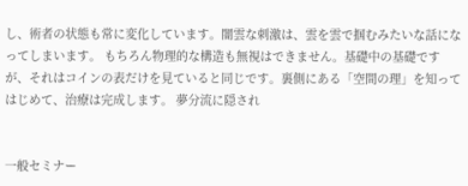し、術者の状態も常に変化しています。闇雲な刺激は、雲を雲で掴むみたいな話になってしまいます。 もちろん物理的な構造も無視はできません。基礎中の基礎ですが、それはコインの表だけを見ていると同じです。裏側にある「空間の理」を知ってはじめて、治療は完成します。 夢分流に隠され


一般セミナー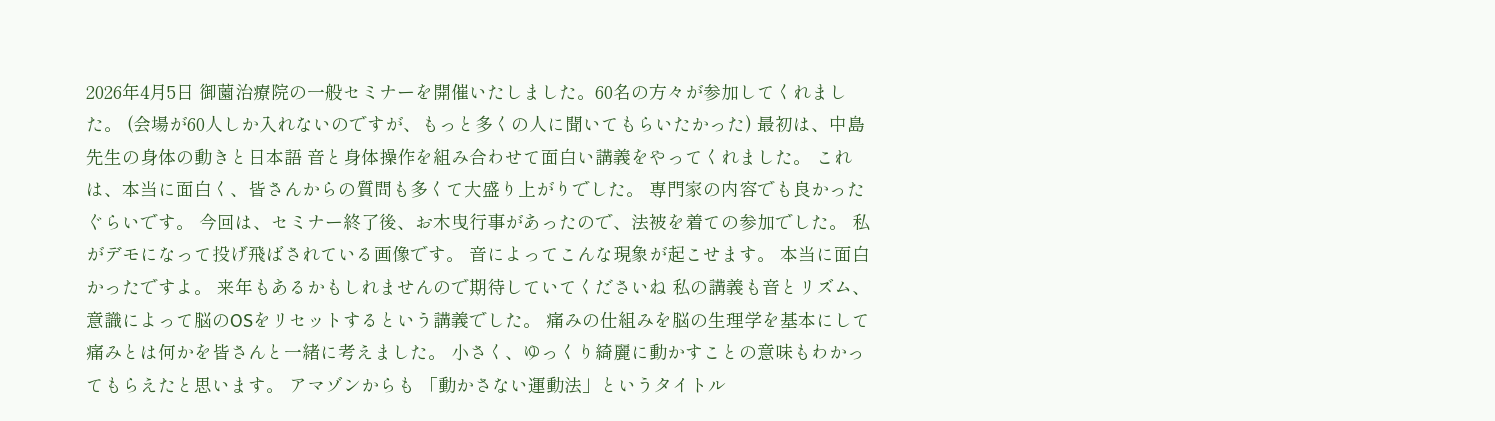2026年4月5日 御薗治療院の一般セミナーを開催いたしました。60名の方々が参加してくれました。 (会場が60人しか入れないのですが、もっと多くの人に聞いてもらいたかった) 最初は、中島先生の身体の動きと日本語 音と身体操作を組み合わせて面白い講義をやってくれました。 これは、本当に面白く、皆さんからの質問も多くて大盛り上がりでした。 専門家の内容でも良かったぐらいです。 今回は、セミナー終了後、お木曳行事があったので、法被を着ての参加でした。 私がデモになって投げ飛ばされている画像です。 音によってこんな現象が起こせます。 本当に面白かったですよ。 来年もあるかもしれませんので期待していてくださいね 私の講義も音とリズム、意識によって脳のOSをリセットするという講義でした。 痛みの仕組みを脳の生理学を基本にして痛みとは何かを皆さんと一緒に考えました。 小さく、ゆっくり綺麗に動かすことの意味もわかってもらえたと思います。 アマゾンからも 「動かさない運動法」というタイトル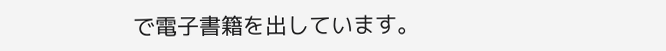で電子書籍を出しています。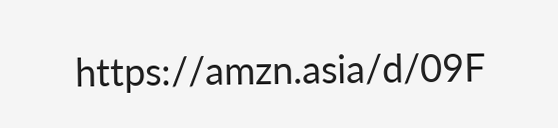https://amzn.asia/d/09F